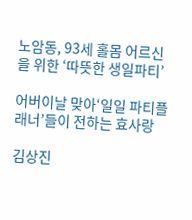노암동, 93세 홀몸 어르신을 위한 ‘따뜻한 생일파티’

어버이날 맞아‘일일 파티플래너’들이 전하는 효사랑

김상진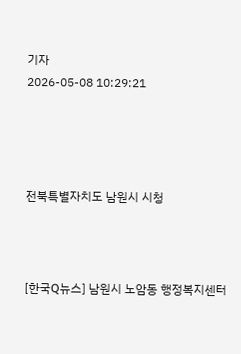기자
2026-05-08 10:29:21




전북특별자치도 남원시 시청



[한국Q뉴스] 남원시 노암동 행정복지센터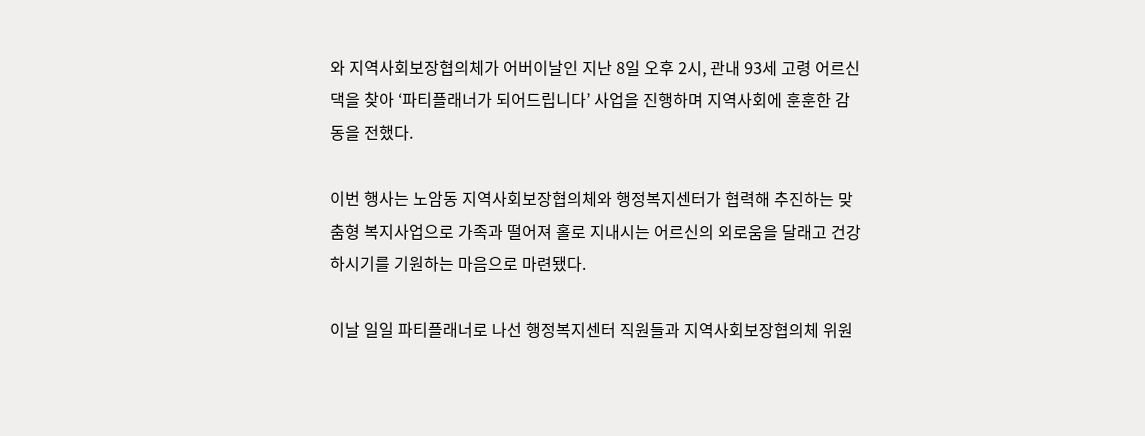와 지역사회보장협의체가 어버이날인 지난 8일 오후 2시, 관내 93세 고령 어르신 댁을 찾아 ‘파티플래너가 되어드립니다’ 사업을 진행하며 지역사회에 훈훈한 감동을 전했다.

이번 행사는 노암동 지역사회보장협의체와 행정복지센터가 협력해 추진하는 맞춤형 복지사업으로 가족과 떨어져 홀로 지내시는 어르신의 외로움을 달래고 건강하시기를 기원하는 마음으로 마련됐다.

이날 일일 파티플래너로 나선 행정복지센터 직원들과 지역사회보장협의체 위원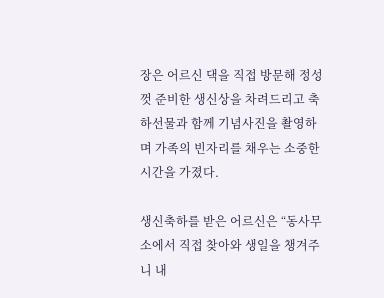장은 어르신 댁을 직접 방문해 정성껏 준비한 생신상을 차려드리고 축하선물과 함께 기념사진을 촬영하며 가족의 빈자리를 채우는 소중한 시간을 가졌다.

생신축하를 받은 어르신은 “동사무소에서 직접 찾아와 생일을 챙겨주니 내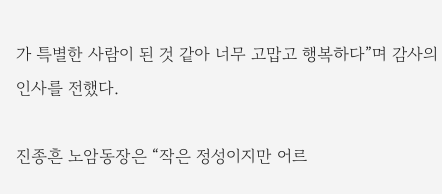가 특별한 사람이 된 것 같아 너무 고맙고 행복하다”며 감사의 인사를 전했다.

진종흔 노암동장은 “작은 정성이지만 어르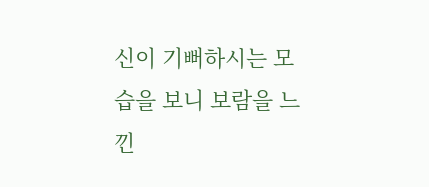신이 기뻐하시는 모습을 보니 보람을 느낀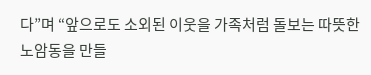다”며 “앞으로도 소외된 이웃을 가족처럼 돌보는 따뜻한 노암동을 만들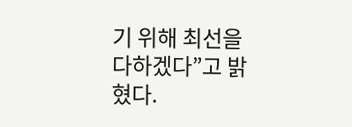기 위해 최선을 다하겠다”고 밝혔다.